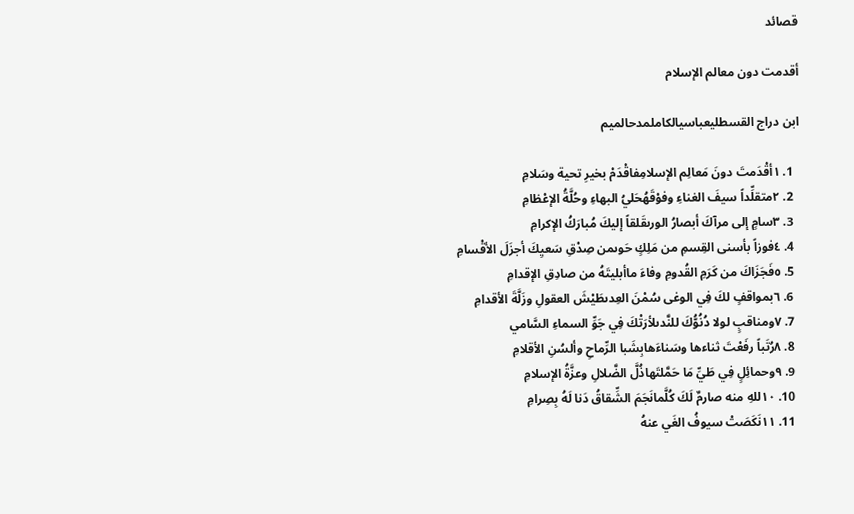قصائد

أقدمت دون معالم الإسلام

ابن دراج القسطليعباسيالكاملمدحالميم

  1. ١أقْدَمتَ دونَ مَعالِم الإسلامِفاقْدَمْ بخيرِ تحية وسَلامِ
  2. ٢متقلِّداً سيفَ الغناءِ وفوْقَهُحَليُ البهاءِ وحُلَّةُ الإعْظامِ
  3. ٣سامٍ إلى مرآكَ أبصارُ الورىقَلقاً إليكَ مُبارَكُ الإكرامِ
  4. ٤فوزاً بأسنى القِسمِ من مَلِكٍ حَوىمن صِدْقِ سَعيِكَ أجزَلَ الأقْسامِ
  5. ٥فَجَزَاكَ من كَرَمِ القُدومِ وفاءَ ماأبليتَهُ من صادِقِ الإقدامِ
  6. ٦بمواقفٍ لكَ فِي الوغى سُمْنَ العِدىطَيْشَ العقولِ وزَلَّةَ الأقدامِ
  7. ٧ومناقبٍ لولا دُنُوُّكَ للنَّدىلأرَتْكَ فِي جَوِّ السماءِ السَّامي
  8. ٨رُتَباً رفَعْتَ ثناءها وسَناءَهابِشَبا الرِّماحِ وألسُنِ الأقلامِ
  9. ٩وحمائِلٍ فِي طَيِّ مَا حَمَّلتَهاذُلَّ الضَّلالِ وعزَّةُ الإسلامِ
  10. ١٠للهِ منه صارمٌ لَكَ كُلَّمانَجَمَ الشِّقاقُ دَنا لَهُ بِصِرامِ
  11. ١١نَكَصَتْ سيوفُ الغَي عنهُ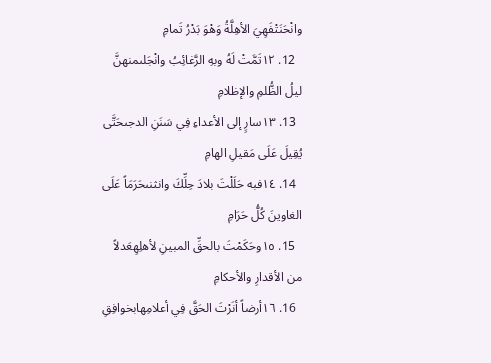وانْحَنَتْفَهِيَ الأهِلَّةُ وَهْوَ بَدْرُ تَمامِ
  12. ١٢تَمَّتْ لَهُ وبهِ الرَّغائِبُ وانْجَلىمنهنَّ ليلُ الظُّلمِ والإظلامِ
  13. ١٣سارٍ إلى الأعداءِ فِي سَنَنِ الدجىحَتَّى يُقِيلَ عَلَى مَقيلِ الهامِ
  14. ١٤فبه حَلَلْتَ بلادَ حِلِّكَ وانثنىحَرَمَاً عَلَى الغاوينَ كُلُّ حَرَامِ
  15. ١٥وحَكَمْتَ بالحقِّ المبينِ لأهلِهِعَدلاً من الأقدارِ والأحكامِ
  16. ١٦أرضاً أنَرْتَ الحَقَّ فِي أعلامِهابخوافِقِ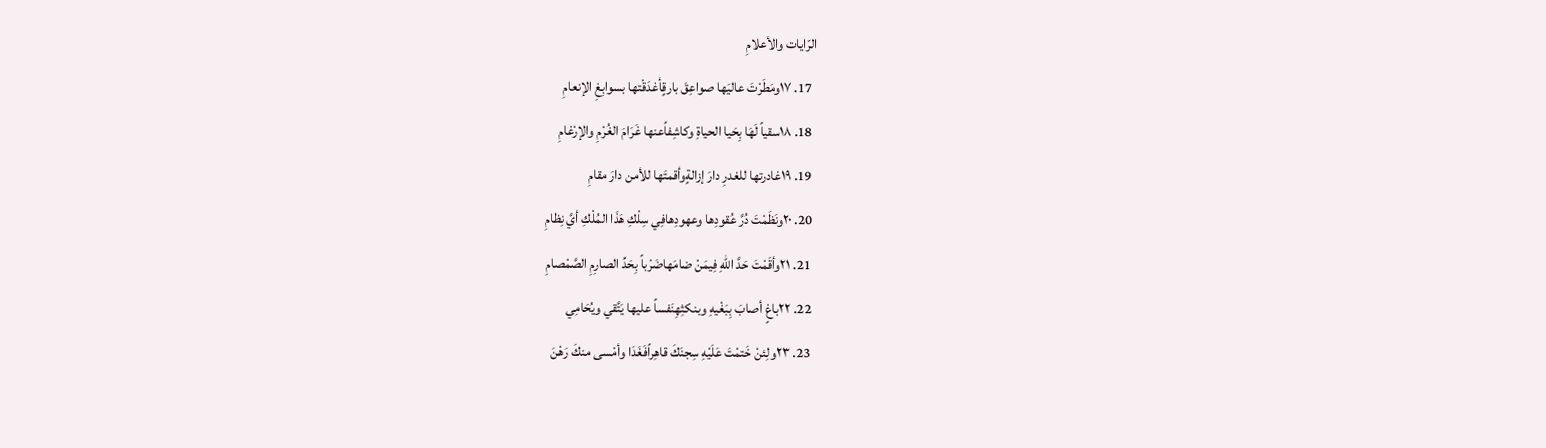الرّايات والأعلامِ
  17. ١٧ومَطَرْتَ عاليَها صواعِقَ بارقٍأغدَقْتها بسوابِغِ الإنعامِ
  18. ١٨سقياً لَهَا بِحَيا الحياةِ وكاشِفاًعنها غَرَامَ الغُرْمِ والإرْغامِ
  19. ١٩غادرتها للغدرِ دارَ إزالةٍوأقمتَها للأمن دارَ مقامِ
  20. ٢٠ونَظَمْتَ دُرَّ عُقودِها وعهودِهافِي سِلْكِ هَذَا المُلْكِ أيَّ نِظامِ
  21. ٢١وأقَمْتَ حَدَّ اللهِ فِيمَنْ ضامَهاضَرْباً بِحَدِّ الصارِمِ الصَّمْصامِ
  22. ٢٢باغٍ أصابَ بِبَغْيهِ وبنكثِهِنَفساً عليها يَتَّقي ويُحَامِي
  23. ٢٣ولِئنْ خَتمْتَ عَلَيْهِ سِجنَكَ قاهِراًفَغَدَا وأمْسى منكَ رَهْنَ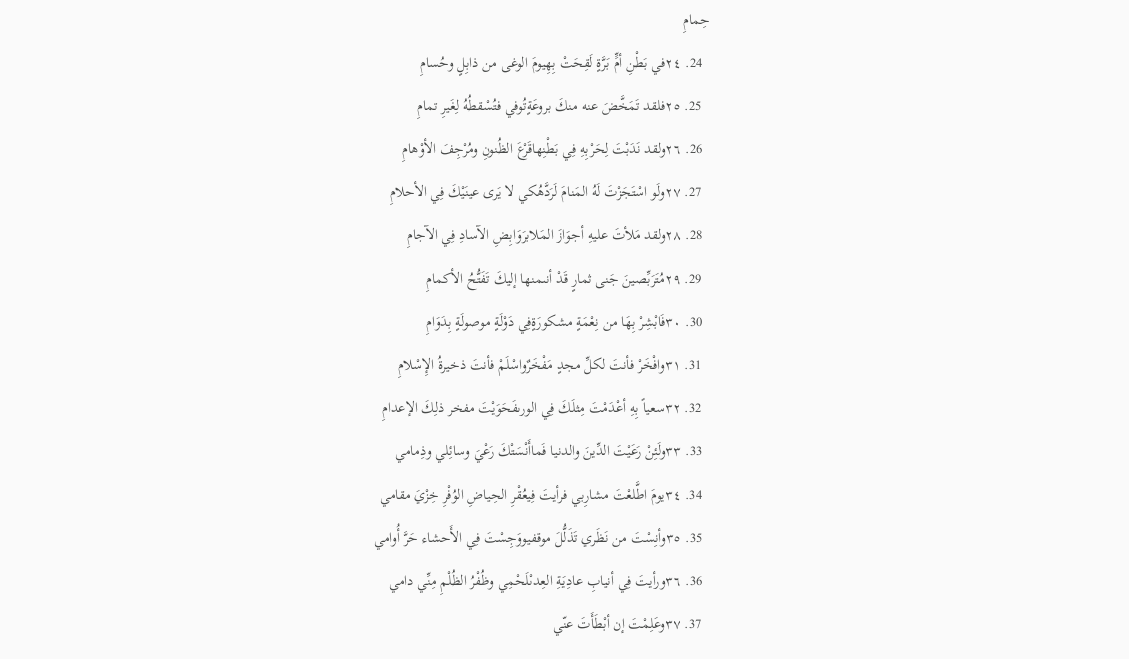حِمامِ
  24. ٢٤في بَطْنِ أمٍّ بَرَّةٍ لَقِحَتْ بِهِيومَ الوغى من ذابِلٍ وحُسامِ
  25. ٢٥فلقد تَمَخَّضَ عنه منكَ بروعَةٍتُوفي فتُسْقطُهُ لِغَيرِ تمامِ
  26. ٢٦ولقد نَدَبْتَ لِحَرْبِهِ فِي بَطْنِهاقَرْعَ الظُنونِ ومُرْجِفَ الأوْهامِ
  27. ٢٧ولَو اسْتَجَزْتَ لَهُ المَنامَ لَرَدَّهُكي لا يَرى عينَيْكَ فِي الأحلامِ
  28. ٢٨ولقد مَلأتَ عليهِ أجوَازَ المَلابرَوَابِضِ الآسادِ فِي الآجامِ
  29. ٢٩مُتَرَبِّصينَ جَنى ثمارٍ قَدْ أنىمنها إليكَ تَفَتُّحُ الأكمامِ
  30. ٣٠فَابْشِرْ بِهَا من نِعْمَةٍ مشكورَةٍفِي دَوْلَةٍ موصولَةٍ بِدَوَامِ
  31. ٣١وافْخَرْ فأنتَ لكلِّ مجدٍ مَفْخَرٌواسْلَمْ فأنتَ ذخيرةُ الإِسْلامِ
  32. ٣٢سعياً بِهِ أعْدَمْتَ مِثلَكَ فِي الورىفَحَوَيْتَ مفخر ذلِكَ الإعدامِ
  33. ٣٣ولَئِنْ رَعَيْتَ الدِّينَ والدنيا فَماأَنْسَتْكَ رَعْيَ وسائِلي وذِمامي
  34. ٣٤يومَ اطَّلعْتَ مشارِبي فرأيتَ فِيعُقْرِ الحِياضِ الوُفْرِ خِزْيَ مقامي
  35. ٣٥وأنِسْتَ من نَظَري تَذَلُّلَ موقفيووَجِسْتَ فِي الأَحشاء حَرَّ أُوامي
  36. ٣٦ورأيتَ فِي أنيابِ عادِيَةِ العِدىْلَحْمِي وظُفْرُ الظُلْمِ مِنِّي دامي
  37. ٣٧وعَلِمْتَ إن أبْطَأَتَ عنّي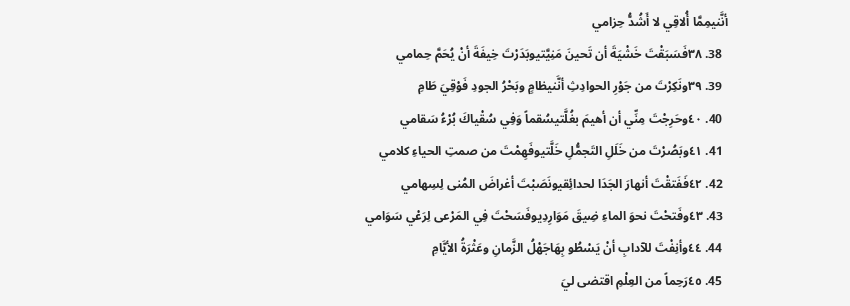أنَّنيمِمَّا أُلاقِي لا أَشُدُّ حِزامي
  38. ٣٨فَسَبَقْتَ خَشْيَةَ أن تَحينَ مَنِيَّتيوبَدَرْتَ خِيفَةَ أنْ يُحَمَّ حِمامي
  39. ٣٩ونَكِرْتَ من جَوْرِ الحوادِثِ أنَّنيظامٍ وبَحْرُ الجودِ فَوْقِيَ طَامِ
  40. ٤٠وحَرِجْتَ مِنِّي أن أهيمَ بغُلَّتيسُقماً وَفِي سُقْياكَ بُرْءُ سَقامي
  41. ٤١وبَصُرْتَ من خَلَلِ التَجمُّلِ خَلَّتيوفَهِمْتَ من صمتِ الحياءِ كلامي
  42. ٤٢فَفَتقْتَ أنهارَ الجَدَا لحدائِقيونَصَبْتَ أغراضَ المُنى لِسِهامي
  43. ٤٣وفَتحْتَ نحوَ الماءِ ضِيقَ مَوَارِدِيوفَسَحْتَ فِي المَرْعى لِرَعْي سَوَامي
  44. ٤٤وأنِفْتَ للآدابِ أنْ يَسْطُو بِهَاجَهْلُ الزَّمانِ وعَثْرَةُ الأيَّامِ
  45. ٤٥رَحِماً من العِلْمِ اقتضى ليَ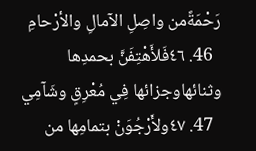رَحْمَةًمن واصِلِ الآمالِ والأرْحامِ
  46. ٤٦فَلأَهْتِفَنَّ بحمدِها وثنائهاوجزائها فِي مُعْرِقٍ وشَآمِي
  47. ٤٧ولأَرْجُوَنْ بتمامِها من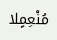مُنْعِمٍلا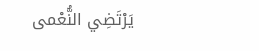يَرْتَضِي النُّعْمى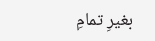بغيرِ تمامِ